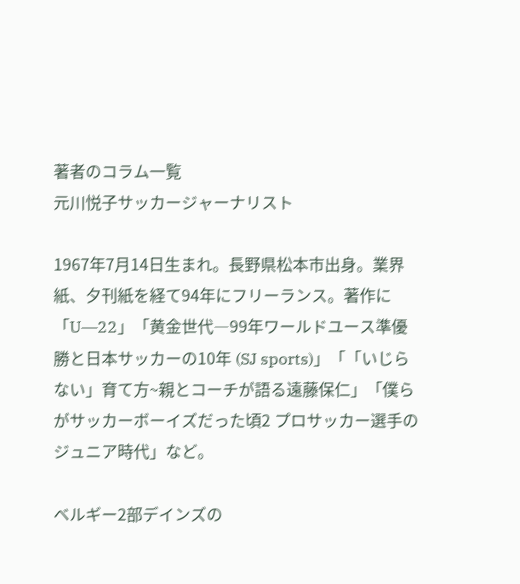著者のコラム一覧
元川悦子サッカージャーナリスト

1967年7月14日生まれ。長野県松本市出身。業界紙、夕刊紙を経て94年にフリーランス。著作に「U―22」「黄金世代―99年ワールドユース準優勝と日本サッカーの10年 (SJ sports)」「「いじらない」育て方~親とコーチが語る遠藤保仁」「僕らがサッカーボーイズだった頃2 プロサッカー選手のジュニア時代」など。

ベルギー2部デインズの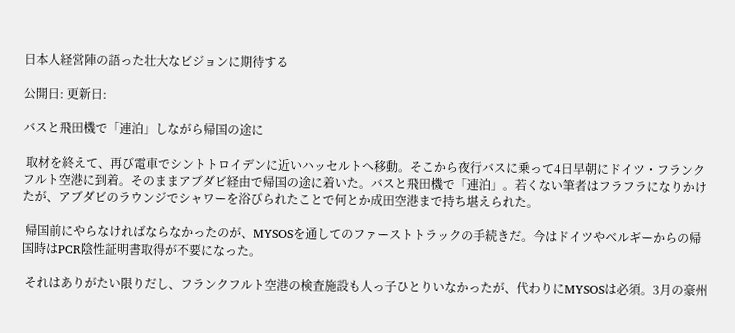日本人経営陣の語った壮大なビジョンに期待する

公開日: 更新日:

バスと飛田機で「連泊」しながら帰国の途に

 取材を終えて、再び電車でシントトロイデンに近いハッセルトへ移動。そこから夜行バスに乗って4日早朝にドイツ・フランクフルト空港に到着。そのままアブダビ経由で帰国の途に着いた。バスと飛田機で「連泊」。若くない筆者はフラフラになりかけたが、アブダビのラウンジでシャワーを浴びられたことで何とか成田空港まで持ち堪えられた。

 帰国前にやらなければならなかったのが、MYSOSを通してのファーストトラックの手続きだ。今はドイツやベルギーからの帰国時はPCR陰性証明書取得が不要になった。

 それはありがたい限りだし、フランクフルト空港の検査施設も人っ子ひとりいなかったが、代わりにMYSOSは必須。3月の豪州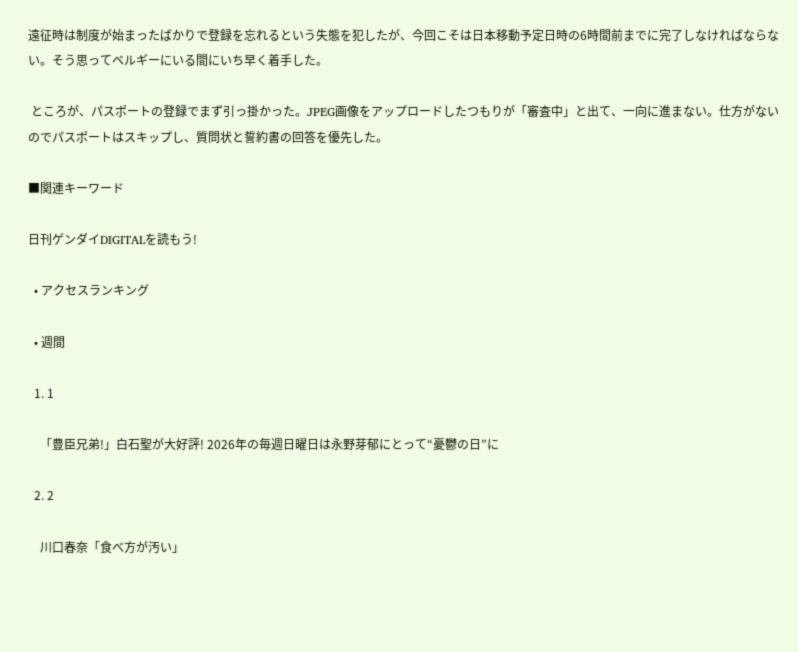遠征時は制度が始まったばかりで登録を忘れるという失態を犯したが、今回こそは日本移動予定日時の6時間前までに完了しなければならない。そう思ってベルギーにいる間にいち早く着手した。

 ところが、パスポートの登録でまず引っ掛かった。JPEG画像をアップロードしたつもりが「審査中」と出て、一向に進まない。仕方がないのでパスポートはスキップし、質問状と誓約書の回答を優先した。

■関連キーワード

日刊ゲンダイDIGITALを読もう!

  • アクセスランキング

  • 週間

  1. 1

    「豊臣兄弟!」白石聖が大好評! 2026年の毎週日曜日は永野芽郁にとって“憂鬱の日”に

  2. 2

    川口春奈「食べ方が汚い」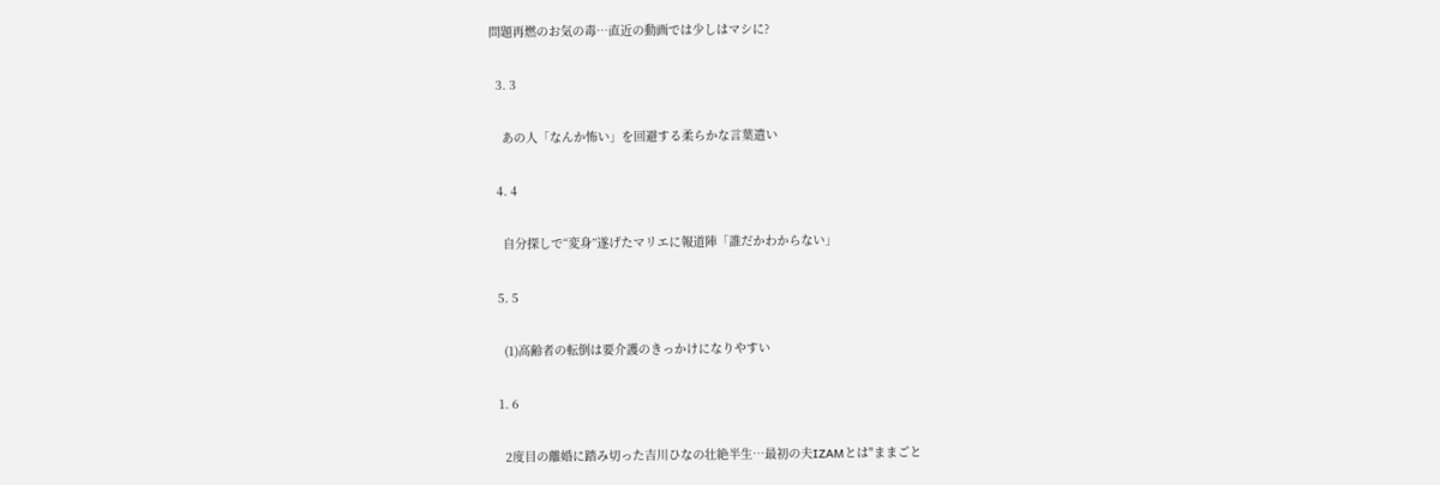問題再燃のお気の毒…直近の動画では少しはマシに?

  3. 3

    あの人「なんか怖い」を回避する柔らかな言葉遣い

  4. 4

    自分探しで“変身”遂げたマリエに報道陣「誰だかわからない」

  5. 5

    (1)高齢者の転倒は要介護のきっかけになりやすい

  1. 6

    2度目の離婚に踏み切った吉川ひなの壮絶半生…最初の夫IZAMとは"ままごと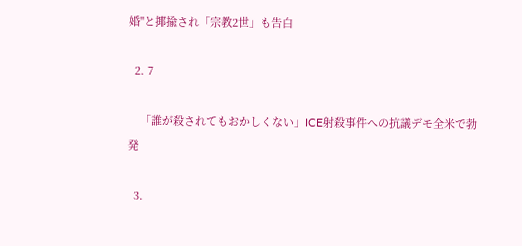婚"と揶揄され「宗教2世」も告白

  2. 7

    「誰が殺されてもおかしくない」ICE射殺事件への抗議デモ全米で勃発

  3.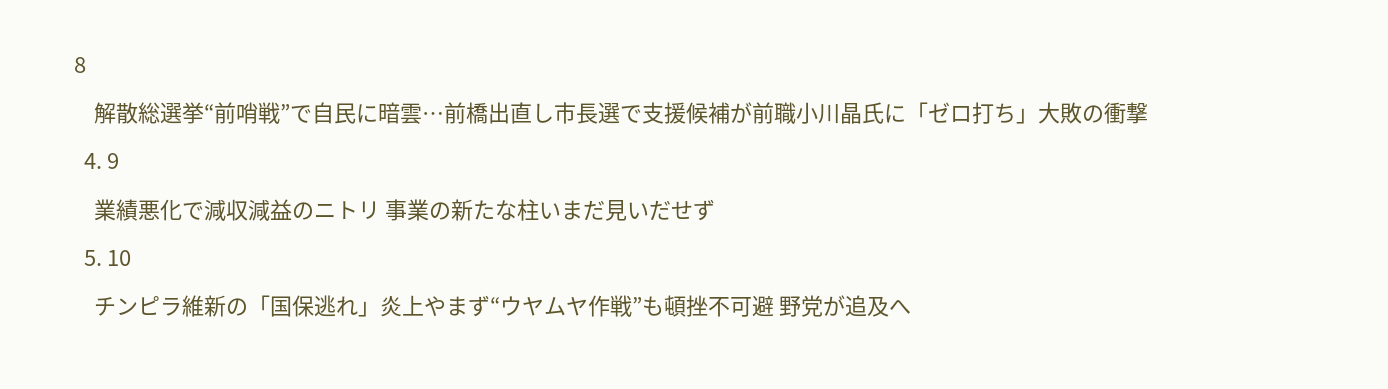8

    解散総選挙“前哨戦”で自民に暗雲…前橋出直し市長選で支援候補が前職小川晶氏に「ゼロ打ち」大敗の衝撃

  4. 9

    業績悪化で減収減益のニトリ 事業の新たな柱いまだ見いだせず

  5. 10

    チンピラ維新の「国保逃れ」炎上やまず“ウヤムヤ作戦”も頓挫不可避 野党が追及へ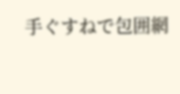手ぐすねで包囲網